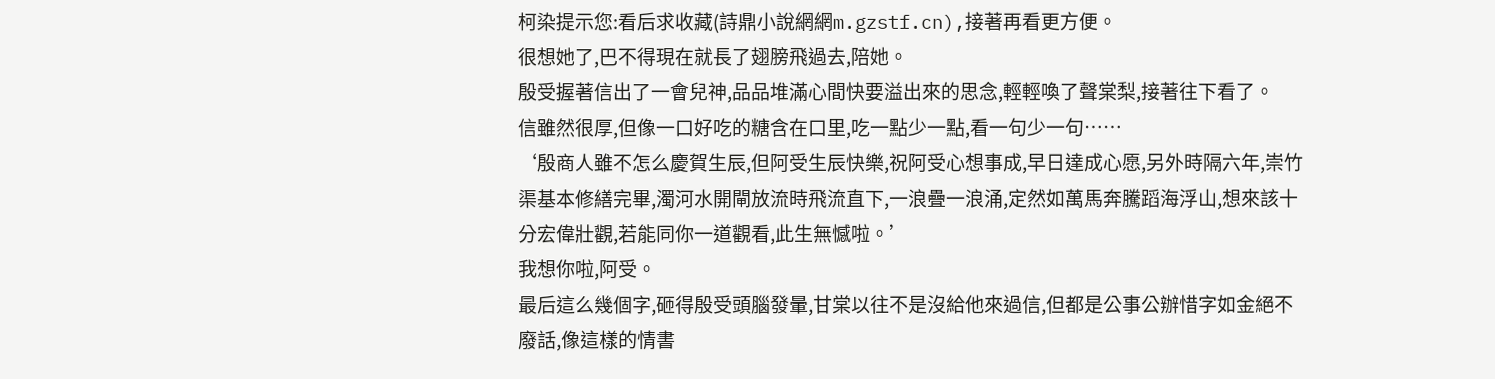柯染提示您:看后求收藏(詩鼎小說網網m.gzstf.cn),接著再看更方便。
很想她了,巴不得現在就長了翅膀飛過去,陪她。
殷受握著信出了一會兒神,品品堆滿心間快要溢出來的思念,輕輕喚了聲棠梨,接著往下看了。
信雖然很厚,但像一口好吃的糖含在口里,吃一點少一點,看一句少一句……
‘殷商人雖不怎么慶賀生辰,但阿受生辰快樂,祝阿受心想事成,早日達成心愿,另外時隔六年,崇竹渠基本修繕完畢,濁河水開閘放流時飛流直下,一浪疊一浪涌,定然如萬馬奔騰蹈海浮山,想來該十分宏偉壯觀,若能同你一道觀看,此生無憾啦。’
我想你啦,阿受。
最后這么幾個字,砸得殷受頭腦發暈,甘棠以往不是沒給他來過信,但都是公事公辦惜字如金絕不廢話,像這樣的情書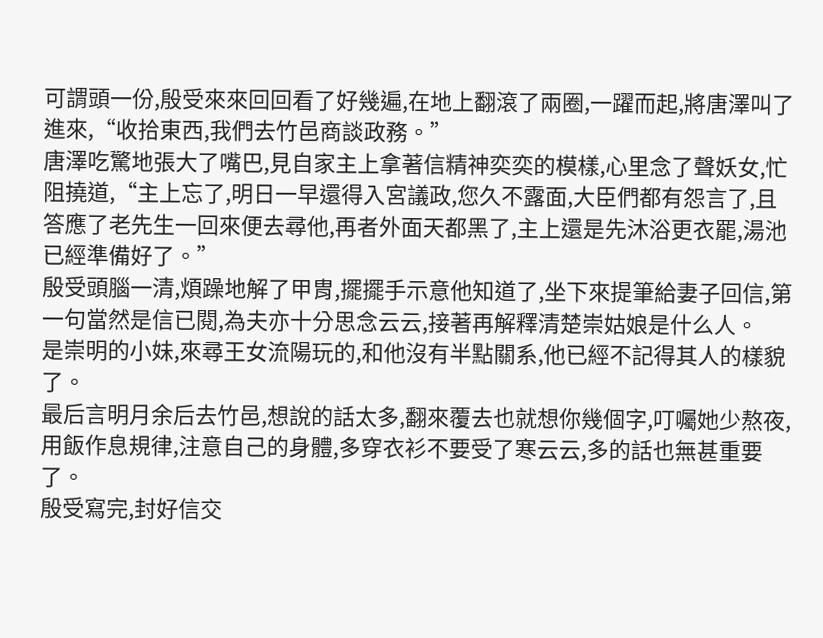可謂頭一份,殷受來來回回看了好幾遍,在地上翻滾了兩圈,一躍而起,將唐澤叫了進來,“收拾東西,我們去竹邑商談政務。”
唐澤吃驚地張大了嘴巴,見自家主上拿著信精神奕奕的模樣,心里念了聲妖女,忙阻撓道,“主上忘了,明日一早還得入宮議政,您久不露面,大臣們都有怨言了,且答應了老先生一回來便去尋他,再者外面天都黑了,主上還是先沐浴更衣罷,湯池已經準備好了。”
殷受頭腦一清,煩躁地解了甲胄,擺擺手示意他知道了,坐下來提筆給妻子回信,第一句當然是信已閱,為夫亦十分思念云云,接著再解釋清楚崇姑娘是什么人。
是崇明的小妹,來尋王女流陽玩的,和他沒有半點關系,他已經不記得其人的樣貌了。
最后言明月余后去竹邑,想說的話太多,翻來覆去也就想你幾個字,叮囑她少熬夜,用飯作息規律,注意自己的身體,多穿衣衫不要受了寒云云,多的話也無甚重要了。
殷受寫完,封好信交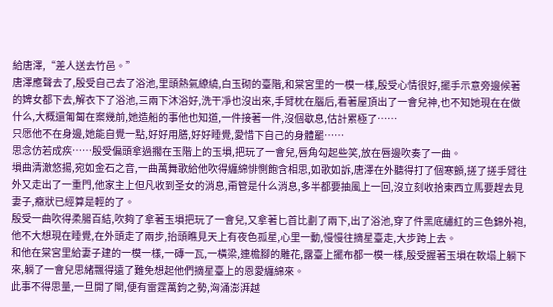給唐澤,“差人送去竹邑。”
唐澤應聲去了,殷受自己去了浴池,里頭熱氣繚繞,白玉砌的臺階,和棠宮里的一模一樣,殷受心情很好,擺手示意旁邊候著的婢女都下去,解衣下了浴池,三兩下沐浴好,洗干凈也沒出來,手臂枕在腦后,看著屋頂出了一會兒神,也不知她現在在做什么,大概還匍匐在案幾前,她造船的事他也知道,一件接著一件,沒個歇息,估計累極了……
只愿他不在身邊,她能自覺一點,好好用膳,好好睡覺,愛惜下自己的身體罷……
思念仿若成疾……殷受偏頭拿過擱在玉階上的玉塤,把玩了一會兒,唇角勾起些笑,放在唇邊吹奏了一曲。
塤曲清澈悠揚,宛如金石之音,一曲萬舞歌給他吹得纏綿悱惻飽含相思,如歌如訴,唐澤在外聽得打了個寒顫,搓了搓手臂往外又走出了一重門,他家主上但凡收到圣女的消息,甭管是什么消息,多半都要抽風上一回,沒立刻收拾東西立馬要趕去見妻子,癥狀已經算是輕的了。
殷受一曲吹得柔腸百結,吹夠了拿著玉塤把玩了一會兒,又拿著匕首比劃了兩下,出了浴池,穿了件黑底繡紅的三色錦外袍,他不大想現在睡覺,在外頭走了兩步,抬頭瞧見天上有夜色孤星,心里一動,慢慢往摘星臺走,大步跨上去。
和他在棠宮里給妻子建的一模一樣,一磚一瓦,一橫梁,連檐腳的雕花,露臺上擺布都一模一樣,殷受握著玉塤在軟塌上躺下來,躺了一會兒思緒飄得遠了難免想起他們摘星臺上的恩愛纏綿來。
此事不得思量,一旦開了閘,便有雷霆萬鈞之勢,洶涌澎湃越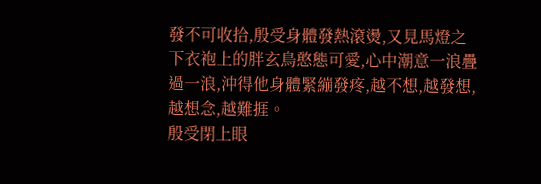發不可收拾,殷受身體發熱滾燙,又見馬燈之下衣袍上的胖玄鳥憨態可愛,心中潮意一浪疊過一浪,沖得他身體緊繃發疼,越不想,越發想,越想念,越難捱。
殷受閉上眼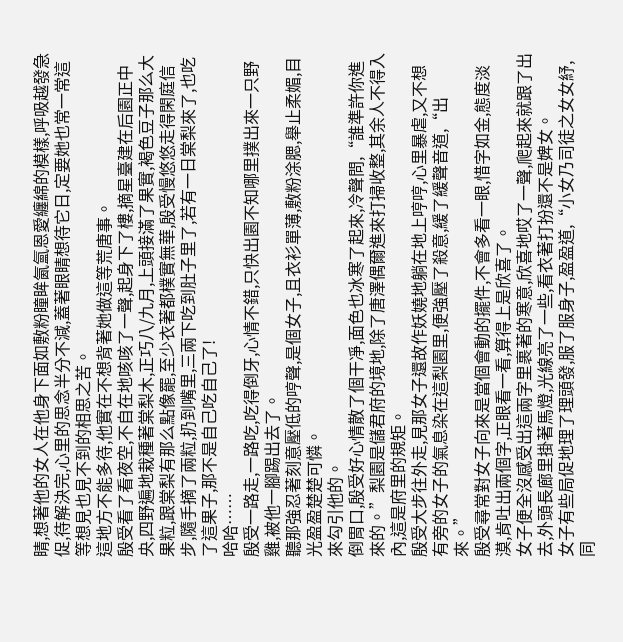睛,想著他的女人在他身下面如敷粉瞳眸氤氳恩愛纏綿的模樣,呼吸越發急促,待解決完,心里的思念半分不減,蓋著眼睛想待它日,定要她也常一常這等想見也見不到的相思之苦。
這地方不能多待,他實在不想背著她做這等荒唐事。
殷受看了看夜空,不自在地咳咳了一聲,起身下了樓,摘星臺建在后園正中央,四野遍地栽種著棠梨木,正巧八/九月,上頭接滿了果實,褐色豆子那么大果粒,跟棠梨有那么點像罷,至少衣著都樸實無華,殷受慢悠悠走得閑庭信步,隨手摘了兩粒,扔到嘴里,三兩下吃到肚子里了,若有一日棠梨來了,也吃了這果子,那不是自己吃自己了!
哈哈……
殷受一路走,一路吃,吃得倒牙,心情不錯,只快出園不知哪里撲出來一只野雞,被他一腳踢出去了。
聽那強忍著刻意壓低的哼聲,是個女子,且衣衫單薄,敷粉涂腮,舉止柔媚,目光盈盈楚楚可憐。
來勾引他的。
倒胃口,殷受好心情散了個干凈,面色也冰寒了起來,冷聲問,“誰準許你進來的。”梨園是儲君府的境地,除了唐澤偶爾進來打掃收整,其余人不得入內,這是府里的規矩。
殷受大步往外走,見那女子還故作妖嬈地躺在地上哼哼,心里暴虐,又不想有旁的女子的氣息染在這梨園里,便強壓了殺意,緩了緩聲音道,“出來。”
殷受尋常對女子向來是當個會動的擺件,不會多看一眼,惜字如金,態度淡漠,肯吐出兩個字,正眼看一看,算得上是欣喜了。
女子便全沒感受出這兩字里裹著的寒意,欣喜地哎了一聲,爬起來就跟了出去,外頭長廊里掛著馬燈,光線亮了一些,看衣著打扮還不是婢女。
女子有些局促地理了理頭發,服了服身子,盈盈道,“小女乃司徒之女女紓,同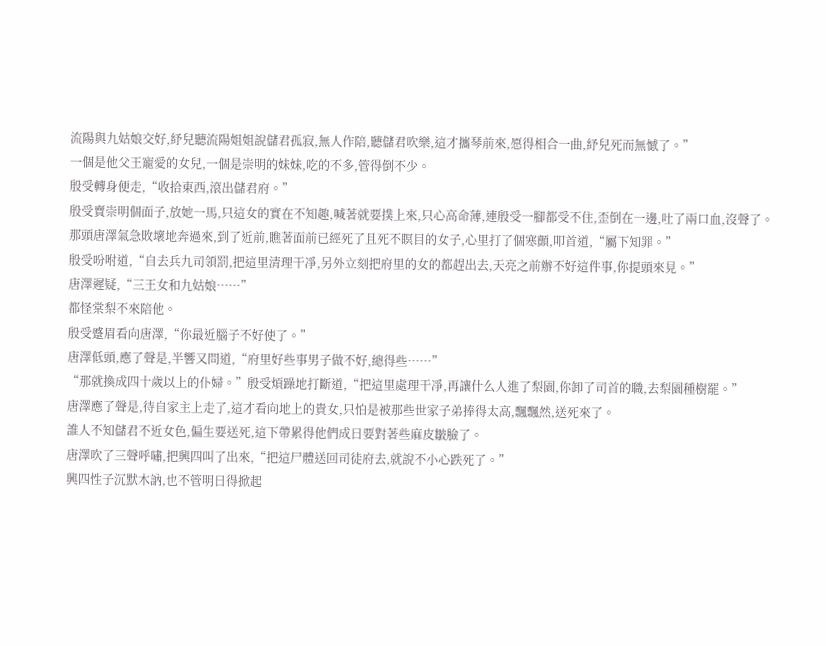流陽與九姑娘交好,紓兒聽流陽姐姐說儲君孤寂,無人作陪,聽儲君吹樂,這才攜琴前來,愿得相合一曲,紓兒死而無憾了。”
一個是他父王寵愛的女兒,一個是崇明的妹妹,吃的不多,管得倒不少。
殷受轉身便走,“收拾東西,滾出儲君府。”
殷受賣崇明個面子,放她一馬,只這女的實在不知趣,喊著就要撲上來,只心高命薄,連殷受一腳都受不住,歪倒在一邊,吐了兩口血,沒聲了。
那頭唐澤氣急敗壞地奔過來,到了近前,瞧著面前已經死了且死不瞑目的女子,心里打了個寒顫,叩首道,“屬下知罪。”
殷受吩咐道,“自去兵九司領罰,把這里清理干凈,另外立刻把府里的女的都趕出去,天亮之前辦不好這件事,你提頭來見。”
唐澤遲疑,“三王女和九姑娘……”
都怪棠梨不來陪他。
殷受蹙眉看向唐澤,“你最近腦子不好使了。”
唐澤低頭,應了聲是,半響又問道,“府里好些事男子做不好,總得些……”
“那就換成四十歲以上的仆婦。”殷受煩躁地打斷道,“把這里處理干凈,再讓什么人進了梨園,你卸了司首的職,去梨園種樹罷。”
唐澤應了聲是,待自家主上走了,這才看向地上的貴女,只怕是被那些世家子弟捧得太高,飄飄然,送死來了。
誰人不知儲君不近女色,偏生要送死,這下帶累得他們成日要對著些麻皮皺臉了。
唐澤吹了三聲呼嘯,把興四叫了出來,“把這尸體送回司徒府去,就說不小心跌死了。”
興四性子沉默木訥,也不管明日得掀起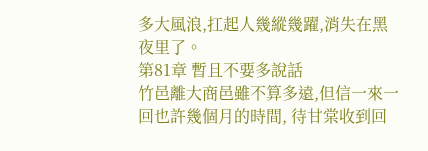多大風浪,扛起人幾縱幾躍,消失在黑夜里了。
第81章 暫且不要多說話
竹邑離大商邑雖不算多遠,但信一來一回也許幾個月的時間, 待甘棠收到回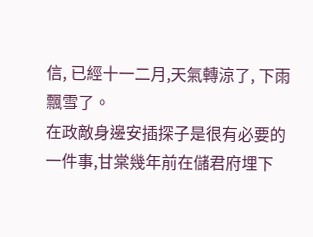信, 已經十一二月,天氣轉涼了, 下雨飄雪了。
在政敵身邊安插探子是很有必要的一件事,甘棠幾年前在儲君府埋下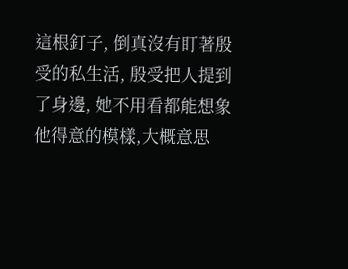這根釘子, 倒真沒有盯著殷受的私生活, 殷受把人提到了身邊, 她不用看都能想象他得意的模樣,大概意思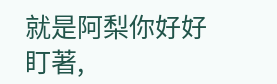就是阿梨你好好盯著,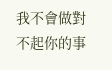我不會做對不起你的事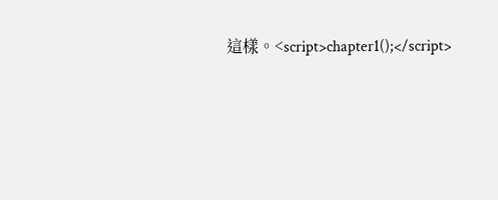這樣。<script>chapter1();</script>